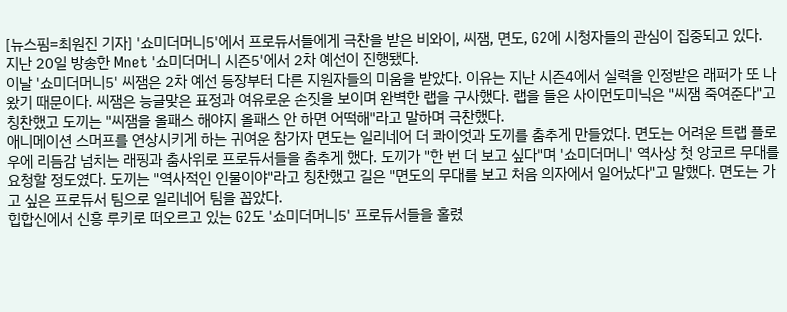[뉴스핌=최원진 기자] '쇼미더머니5'에서 프로듀서들에게 극찬을 받은 비와이, 씨잼, 면도, G2에 시청자들의 관심이 집중되고 있다.
지난 20일 방송한 Mnet '쇼미더머니 시즌5'에서 2차 예선이 진행됐다.
이날 '쇼미더머니5' 씨잼은 2차 예선 등장부터 다른 지원자들의 미움을 받았다. 이유는 지난 시즌4에서 실력을 인정받은 래퍼가 또 나왔기 때문이다. 씨잼은 능글맞은 표정과 여유로운 손짓을 보이며 완벽한 랩을 구사했다. 랩을 들은 사이먼도미닉은 "씨잼 죽여준다"고 칭찬했고 도끼는 "씨잼을 올패스 해야지 올패스 안 하면 어떡해"라고 말하며 극찬했다.
애니메이션 스머프를 연상시키게 하는 귀여운 참가자 면도는 일리네어 더 콰이엇과 도끼를 춤추게 만들었다. 면도는 어려운 트랩 플로우에 리듬감 넘치는 래핑과 춤사위로 프로듀서들을 춤추게 했다. 도끼가 "한 번 더 보고 싶다"며 '쇼미더머니' 역사상 첫 앙코르 무대를 요청할 정도였다. 도끼는 "역사적인 인물이야"라고 칭찬했고 길은 "면도의 무대를 보고 처음 의자에서 일어났다"고 말했다. 면도는 가고 싶은 프로듀서 팀으로 일리네어 팀을 꼽았다.
힙합신에서 신흥 루키로 떠오르고 있는 G2도 '쇼미더머니5' 프로듀서들을 홀렸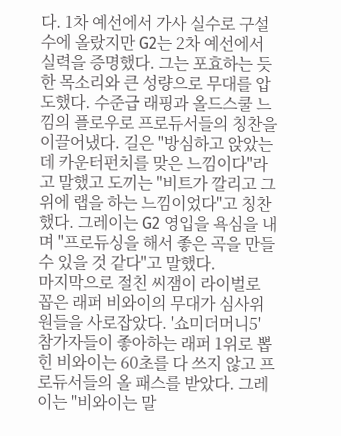다. 1차 예선에서 가사 실수로 구설수에 올랐지만 G2는 2차 예선에서 실력을 증명했다. 그는 포효하는 듯한 목소리와 큰 성량으로 무대를 압도했다. 수준급 래핑과 올드스쿨 느낌의 플로우로 프로듀서들의 칭찬을 이끌어냈다. 길은 "방심하고 앉았는데 카운터펀치를 맞은 느낌이다"라고 말했고 도끼는 "비트가 깔리고 그 위에 랩을 하는 느낌이었다"고 칭찬했다. 그레이는 G2 영입을 욕심을 내며 "프로듀싱을 해서 좋은 곡을 만들 수 있을 것 같다"고 말했다.
마지막으로 절친 씨잼이 라이벌로 꼽은 래퍼 비와이의 무대가 심사위원들을 사로잡았다. '쇼미더머니5' 참가자들이 좋아하는 래퍼 1위로 뽑힌 비와이는 60초를 다 쓰지 않고 프로듀서들의 올 패스를 받았다. 그레이는 "비와이는 말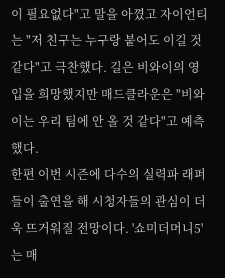이 필요없다"고 말을 아꼈고 자이언티는 "저 친구는 누구랑 붙어도 이길 것 같다"고 극찬했다. 길은 비와이의 영입을 희망했지만 매드클라운은 "비와이는 우리 팀에 안 올 것 같다"고 예측했다.
한편 이번 시즌에 다수의 실력파 래퍼들이 출연을 해 시청자들의 관심이 더욱 뜨거워질 전망이다. '쇼미더머니5'는 매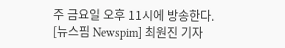주 금요일 오후 11시에 방송한다.
[뉴스핌 Newspim] 최원진 기자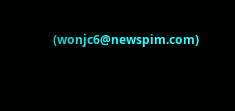(wonjc6@newspim.com)